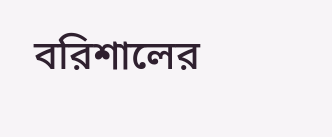বরিশালের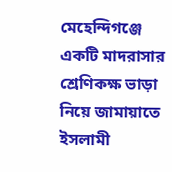মেহেন্দিগঞ্জে একটি মাদরাসার শ্রেণিকক্ষ ভাড়া নিয়ে জামায়াতে ইসলামী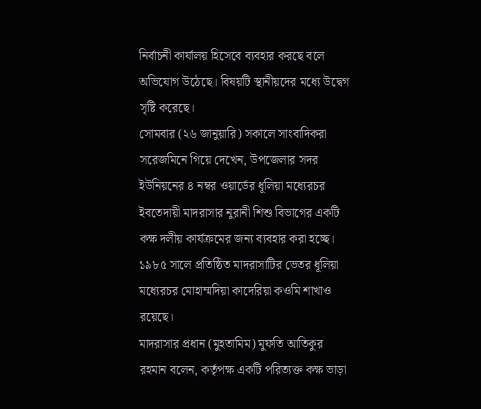নির্বাচনী কার্যালয় হিসেবে ব্যবহার করছে বলে অভিযোগ উঠেছে। বিষয়টি স্থানীয়দের মধ্যে উদ্বেগ সৃষ্টি করেছে।
সোমবার (২৬ জানুয়ারি) সকালে সাংবাদিকরা সরেজমিনে গিয়ে দেখেন, উপজেলার সদর ইউনিয়নের ৪ নম্বর ওয়ার্ডের ধূলিয়া মধ্যেরচর ইবতেদায়ী মাদরাসার নুরানী শিশু বিভাগের একটি কক্ষ দলীয় কার্যক্রমের জন্য ব্যবহার করা হচ্ছে। ১৯৮৫ সালে প্রতিষ্ঠিত মাদরাসাটির ভেতর ধূলিয়া মধ্যেরচর মোহাম্মদিয়া কাদেরিয়া কওমি শাখাও রয়েছে।
মাদরাসার প্রধান (মুহতামিম) মুফতি আতিকুর রহমান বলেন, কর্তৃপক্ষ একটি পরিত্যক্ত কক্ষ ভাড়া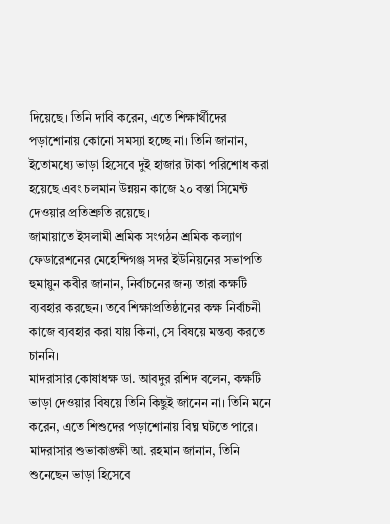দিয়েছে। তিনি দাবি করেন, এতে শিক্ষার্থীদের পড়াশোনায় কোনো সমস্যা হচ্ছে না। তিনি জানান, ইতোমধ্যে ভাড়া হিসেবে দুই হাজার টাকা পরিশোধ করা হয়েছে এবং চলমান উন্নয়ন কাজে ২০ বস্তা সিমেন্ট দেওয়ার প্রতিশ্রুতি রয়েছে।
জামায়াতে ইসলামী শ্রমিক সংগঠন শ্রমিক কল্যাণ ফেডারেশনের মেহেন্দিগঞ্জ সদর ইউনিয়নের সভাপতি হুমায়ুন কবীর জানান, নির্বাচনের জন্য তারা কক্ষটি ব্যবহার করছেন। তবে শিক্ষাপ্রতিষ্ঠানের কক্ষ নির্বাচনী কাজে ব্যবহার করা যায় কিনা, সে বিষয়ে মন্তব্য করতে চাননি।
মাদরাসার কোষাধক্ষ ডা. আবদুর রশিদ বলেন, কক্ষটি ভাড়া দেওয়ার বিষয়ে তিনি কিছুই জানেন না। তিনি মনে করেন, এতে শিশুদের পড়াশোনায় বিঘ্ন ঘটতে পারে। মাদরাসার শুভাকাঙ্ক্ষী আ. রহমান জানান, তিনি শুনেছেন ভাড়া হিসেবে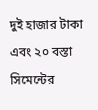দুই হাজার টাকা এবং ২০ বস্তা সিমেন্টের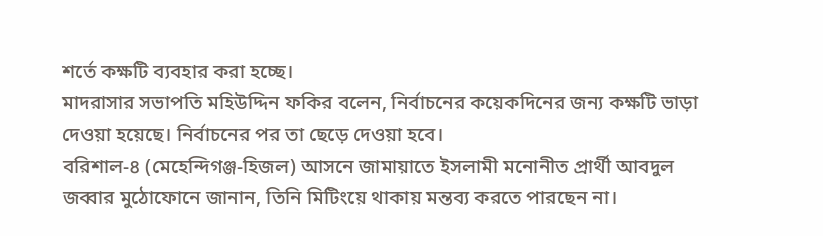শর্তে কক্ষটি ব্যবহার করা হচ্ছে।
মাদরাসার সভাপতি মহিউদ্দিন ফকির বলেন, নির্বাচনের কয়েকদিনের জন্য কক্ষটি ভাড়া দেওয়া হয়েছে। নির্বাচনের পর তা ছেড়ে দেওয়া হবে।
বরিশাল-৪ (মেহেন্দিগঞ্জ-হিজল) আসনে জামায়াতে ইসলামী মনোনীত প্রার্থী আবদুল জব্বার মুঠোফোনে জানান, তিনি মিটিংয়ে থাকায় মন্তব্য করতে পারছেন না।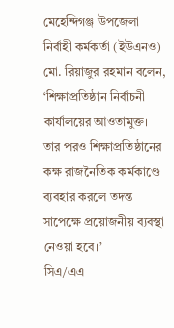মেহেন্দিগঞ্জ উপজেলা নির্বাহী কর্মকর্তা (ইউএনও) মো. রিয়াজুর রহমান বলেন, ‘শিক্ষাপ্রতিষ্ঠান নির্বাচনী কার্যালয়ের আওতামুক্ত। তার পরও শিক্ষাপ্রতিষ্ঠানের কক্ষ রাজনৈতিক কর্মকাণ্ডে ব্যবহার করলে তদন্ত সাপেক্ষে প্রয়োজনীয় ব্যবস্থা নেওয়া হবে।’
সিএ/এএ